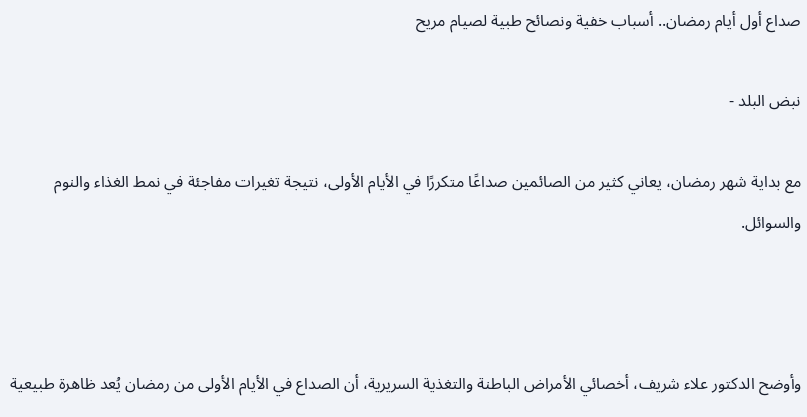صداع أول أيام رمضان.. أسباب خفية ونصائح طبية لصيام مريح

نبض البلد -

مع بداية شهر رمضان، يعاني كثير من الصائمين صداعًا متكررًا في الأيام الأولى، نتيجة تغيرات مفاجئة في نمط الغذاء والنوم والسوائل.



وأوضح الدكتور علاء شريف، أخصائي الأمراض الباطنة والتغذية السريرية، أن الصداع في الأيام الأولى من رمضان يُعد ظاهرة طبيعية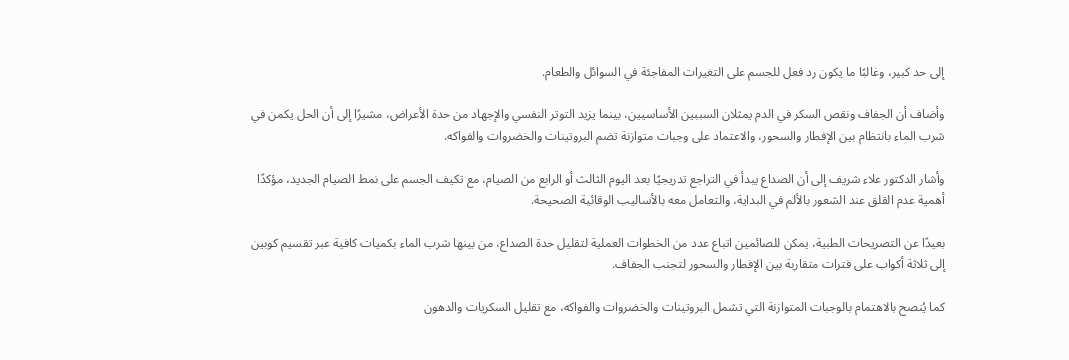إلى حد كبير، وغالبًا ما يكون رد فعل للجسم على التغيرات المفاجئة في السوائل والطعام.

وأضاف أن الجفاف ونقص السكر في الدم يمثلان السببين الأساسيين، بينما يزيد التوتر النفسي والإجهاد من حدة الأعراض، مشيرًا إلى أن الحل يكمن في شرب الماء بانتظام بين الإفطار والسحور، والاعتماد على وجبات متوازنة تضم البروتينات والخضروات والفواكه.

وأشار الدكتور علاء شريف إلى أن الصداع يبدأ في التراجع تدريجيًا بعد اليوم الثالث أو الرابع من الصيام، مع تكيف الجسم على نمط الصيام الجديد، مؤكدًا أهمية عدم القلق عند الشعور بالألم في البداية، والتعامل معه بالأساليب الوقائية الصحيحة.

بعيدًا عن التصريحات الطبية، يمكن للصائمين اتباع عدد من الخطوات العملية لتقليل حدة الصداع، من بينها شرب الماء بكميات كافية عبر تقسيم كوبين إلى ثلاثة أكواب على فترات متقاربة بين الإفطار والسحور لتجنب الجفاف.

كما يُنصح بالاهتمام بالوجبات المتوازنة التي تشمل البروتينات والخضروات والفواكه، مع تقليل السكريات والدهون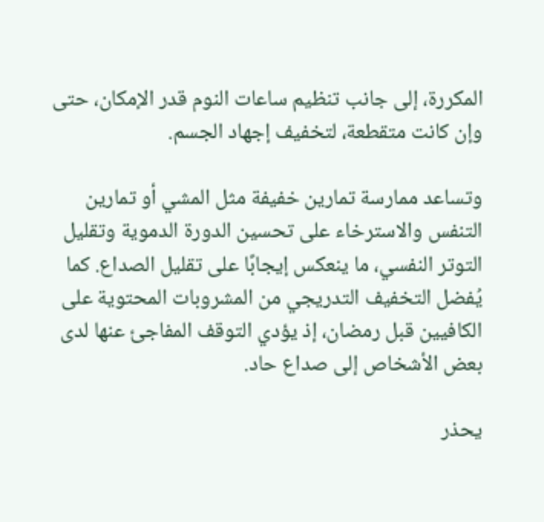المكررة، إلى جانب تنظيم ساعات النوم قدر الإمكان، حتى وإن كانت متقطعة، لتخفيف إجهاد الجسم.

وتساعد ممارسة تمارين خفيفة مثل المشي أو تمارين التنفس والاسترخاء على تحسين الدورة الدموية وتقليل التوتر النفسي، ما ينعكس إيجابًا على تقليل الصداع. كما يُفضل التخفيف التدريجي من المشروبات المحتوية على الكافيين قبل رمضان، إذ يؤدي التوقف المفاجئ عنها لدى بعض الأشخاص إلى صداع حاد.

يحذر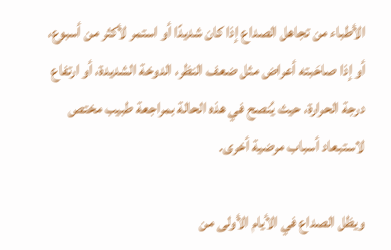الأطباء من تجاهل الصداع إذا كان شديدًا أو استمر لأكثر من أسبوع، أو إذا صاحَبته أعراض مثل ضعف النظر، الدوخة الشديدة، أو ارتفاع درجة الحرارة، حيث يُنصح في هذه الحالة بمراجعة طبيب مختص لاستبعاد أسباب مرضية أخرى.

ويظل الصداع في الأيام الأولى من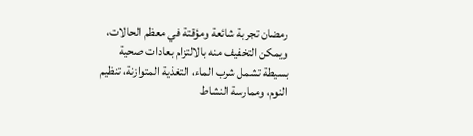رمضان تجربة شائعة ومؤقتة في معظم الحالات، ويمكن التخفيف منه بالالتزام بعادات صحية بسيطة تشمل شرب الماء، التغذية المتوازنة، تنظيم النوم، وممارسة النشاط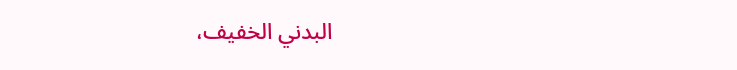البدني الخفيف،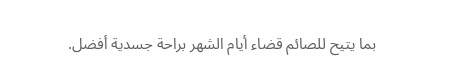بما يتيح للصائم قضاء أيام الشهر براحة جسدية أفضل.